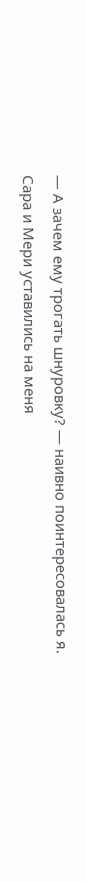— А зачем ему трогать шнуровку? — наивно поинтересовалась я.
Сара и Мери уставились на меня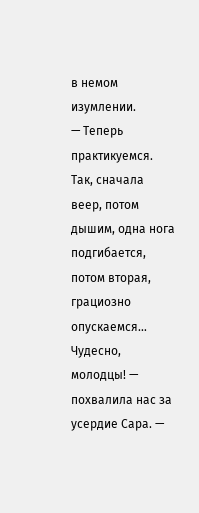в немом изумлении.
— Теперь практикуемся. Так, сначала веер, потом дышим, одна нога подгибается, потом вторая, грациозно опускаемся… Чудесно, молодцы! — похвалила нас за усердие Сара. —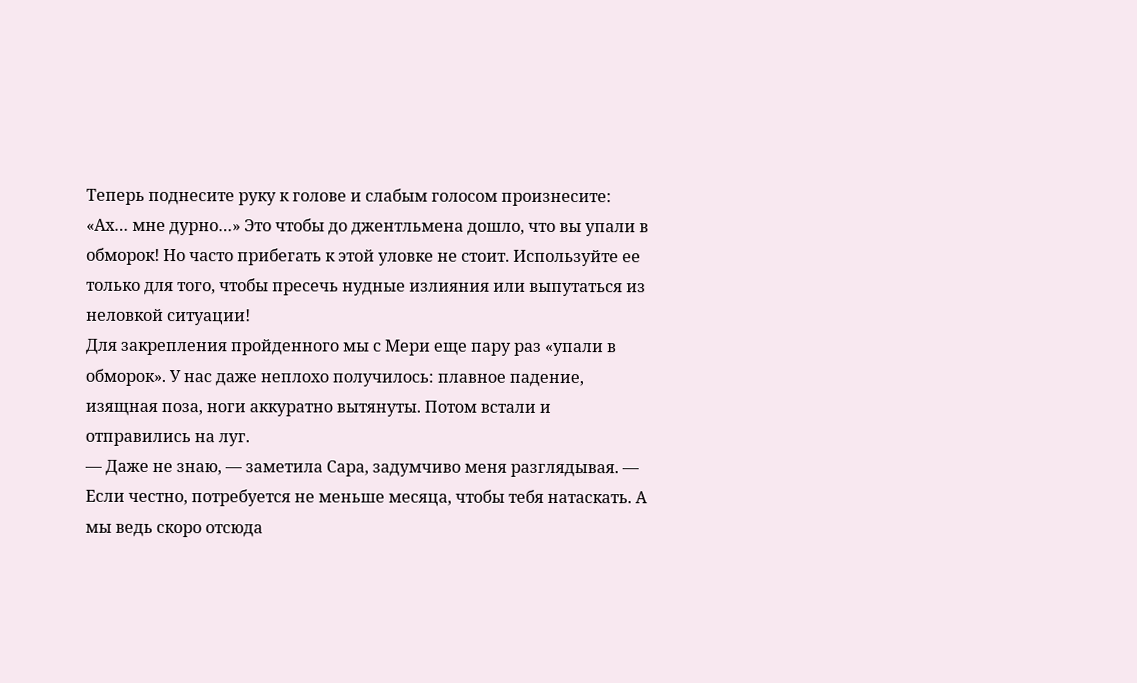Теперь поднесите руку к голове и слабым голосом произнесите: «Ах… мне дурно…» Это чтобы до джентльмена дошло, что вы упали в обморок! Но часто прибегать к этой уловке не стоит. Используйте ее только для того, чтобы пресечь нудные излияния или выпутаться из неловкой ситуации!
Для закрепления пройденного мы с Мери еще пару раз «упали в обморок». У нас даже неплохо получилось: плавное падение, изящная поза, ноги аккуратно вытянуты. Потом встали и отправились на луг.
— Даже не знаю, — заметила Сара, задумчиво меня разглядывая. — Если честно, потребуется не меньше месяца, чтобы тебя натаскать. А мы ведь скоро отсюда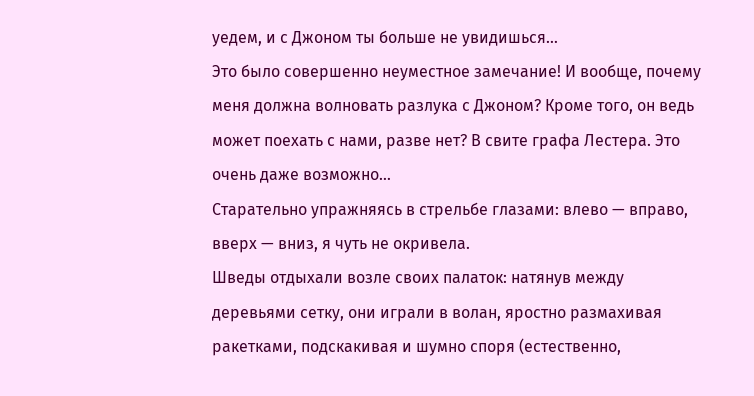уедем, и с Джоном ты больше не увидишься…
Это было совершенно неуместное замечание! И вообще, почему меня должна волновать разлука с Джоном? Кроме того, он ведь может поехать с нами, разве нет? В свите графа Лестера. Это очень даже возможно…
Старательно упражняясь в стрельбе глазами: влево — вправо, вверх — вниз, я чуть не окривела.
Шведы отдыхали возле своих палаток: натянув между деревьями сетку, они играли в волан, яростно размахивая ракетками, подскакивая и шумно споря (естественно,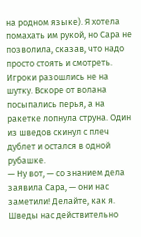на родном языке). Я хотела помахать им рукой, но Сара не позволила, сказав, что надо просто стоять и смотреть.
Игроки разошлись не на шутку. Вскоре от волана посыпались перья, а на ракетке лопнула струна. Один из шведов скинул с плеч дублет и остался в одной рубашке.
— Ну вот, — со знанием дела заявила Сара, — они нас заметили! Делайте, как я.
Шведы нас действительно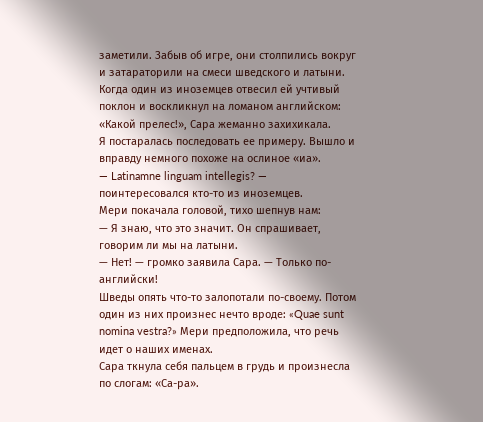заметили. Забыв об игре, они столпились вокруг и затараторили на смеси шведского и латыни.
Когда один из иноземцев отвесил ей учтивый поклон и воскликнул на ломаном английском: «Какой прелес!», Сара жеманно захихикала.
Я постаралась последовать ее примеру. Вышло и вправду немного похоже на ослиное «иа».
— Latinamne linguam intellegis? — поинтересовался кто-то из иноземцев.
Мери покачала головой, тихо шепнув нам:
— Я знаю, что это значит. Он спрашивает, говорим ли мы на латыни.
— Нет! — громко заявила Сара. — Только по-английски!
Шведы опять что-то залопотали по-своему. Потом один из них произнес нечто вроде: «Quae sunt nomina vestra?» Мери предположила, что речь идет о наших именах.
Сара ткнула себя пальцем в грудь и произнесла по слогам: «Са-ра».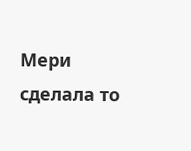Мери сделала то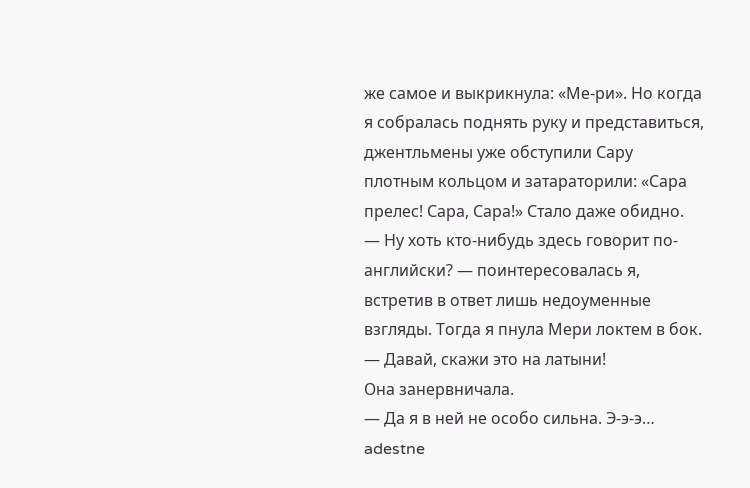же самое и выкрикнула: «Ме-ри». Но когда я собралась поднять руку и представиться, джентльмены уже обступили Сару плотным кольцом и затараторили: «Сара прелес! Сара, Сара!» Стало даже обидно.
— Ну хоть кто-нибудь здесь говорит по-английски? — поинтересовалась я, встретив в ответ лишь недоуменные взгляды. Тогда я пнула Мери локтем в бок. — Давай, скажи это на латыни!
Она занервничала.
— Да я в ней не особо сильна. Э-э-э… adestne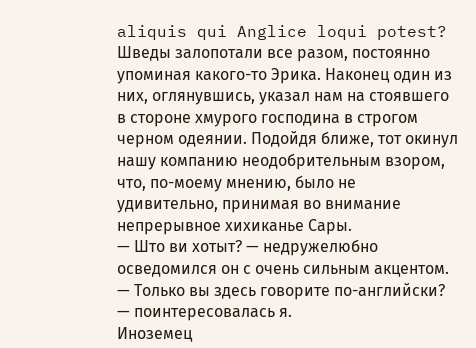aliquis qui Anglice loqui potest?
Шведы залопотали все разом, постоянно упоминая какого-то Эрика. Наконец один из них, оглянувшись, указал нам на стоявшего в стороне хмурого господина в строгом черном одеянии. Подойдя ближе, тот окинул нашу компанию неодобрительным взором, что, по-моему мнению, было не удивительно, принимая во внимание непрерывное хихиканье Сары.
— Што ви хотыт? — недружелюбно осведомился он с очень сильным акцентом.
— Только вы здесь говорите по-английски? — поинтересовалась я.
Иноземец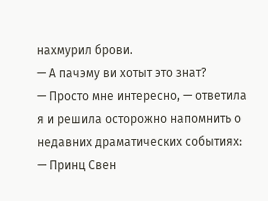нахмурил брови.
— А пачэму ви хотыт это знат?
— Просто мне интересно, — ответила я и решила осторожно напомнить о недавних драматических событиях: — Принц Свен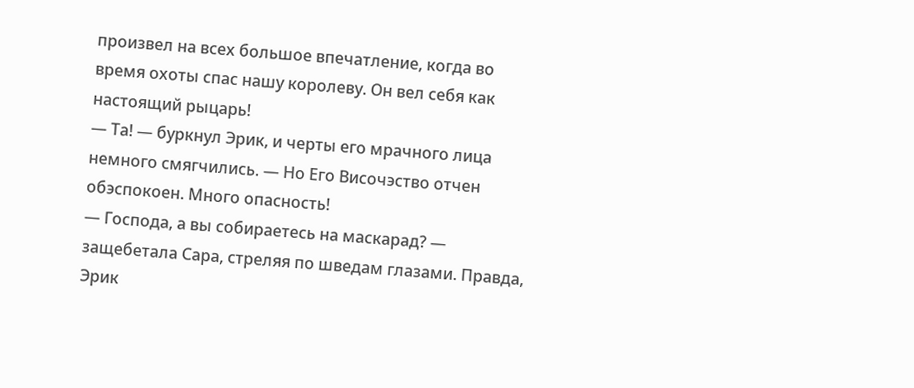произвел на всех большое впечатление, когда во время охоты спас нашу королеву. Он вел себя как настоящий рыцарь!
— Та! — буркнул Эрик, и черты его мрачного лица немного смягчились. — Но Его Височэство отчен обэспокоен. Много опасность!
— Господа, а вы собираетесь на маскарад? — защебетала Сара, стреляя по шведам глазами. Правда, Эрик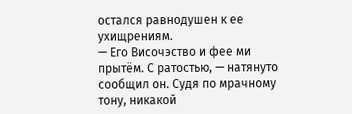остался равнодушен к ее ухищрениям.
— Его Височэство и фее ми прытём. С ратостью, — натянуто сообщил он. Судя по мрачному тону, никакой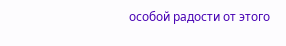особой радости от этого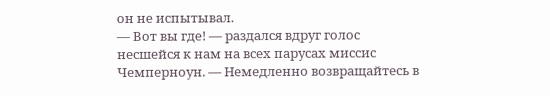он не испытывал.
— Вот вы где! — раздался вдруг голос несшейся к нам на всех парусах миссис Чемперноун. — Немедленно возвращайтесь в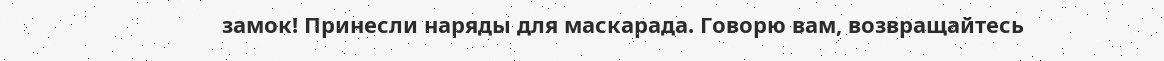замок! Принесли наряды для маскарада. Говорю вам, возвращайтесь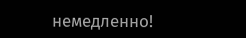немедленно!